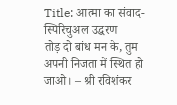Title: आत्मा का संवाद- स्पिरिचुअल उद्धरण
तोड़ दो बांध मन के, तुम अपनी निजता में स्थित हो जाओ। – श्री रविशंकर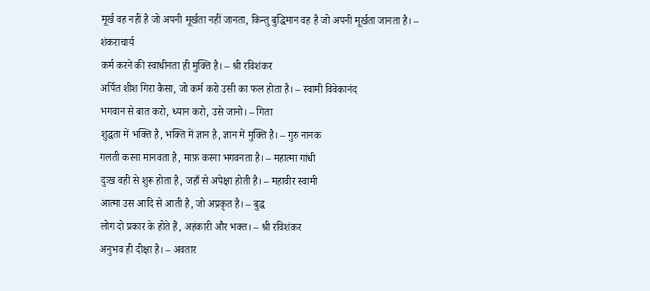मूर्ख वह नहीं है जो अपनी मूर्खता नहीं जानता, किन्तु बुद्धिमान वह है जो अपनी मूर्खता जानता है। – शंकराचार्य
कर्म करने की स्वाधीनता ही मुक्ति है। – श्री रविशंकर
अर्पित शीश गिरा कैसा, जो कर्म करो उसी का फल होता है। – स्वामी विवेकानंद
भगवान से बात करो, ध्यान करो, उसे जानो। – गिता
शुद्धता में भक्ति है, भक्ति में ज्ञान है, ज्ञान में मुक्ति है। – गुरु नानक
गलती करना मानवता है, माफ़ करना भगवनता है। – महात्मा गांधी
दुःख वही से शुरू होता है, जहाँ से अपेक्षा होती है। – महावीर स्वामी
आत्मा उस आदि से आती है, जो अप्रकृत है। – बुद्ध
लोग दो प्रकार के होते हैं, अहंकारी और भक्त। – श्री रविशंकर
अनुभव ही दीक्षा है। – अवतार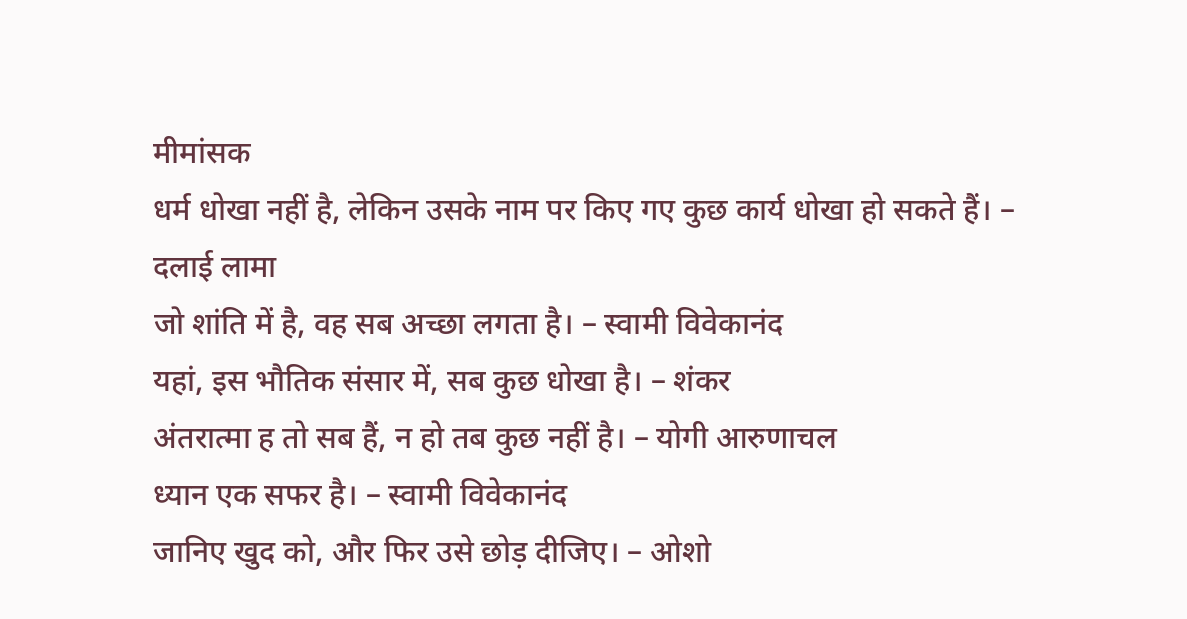मीमांसक
धर्म धोखा नहीं है, लेकिन उसके नाम पर किए गए कुछ कार्य धोखा हो सकते हैं। – दलाई लामा
जो शांति में है, वह सब अच्छा लगता है। – स्वामी विवेकानंद
यहां, इस भौतिक संसार में, सब कुछ धोखा है। – शंकर
अंतरात्मा ह तो सब हैं, न हो तब कुछ नहीं है। – योगी आरुणाचल
ध्यान एक सफर है। – स्वामी विवेकानंद
जानिए खुद को, और फिर उसे छोड़ दीजिए। – ओशो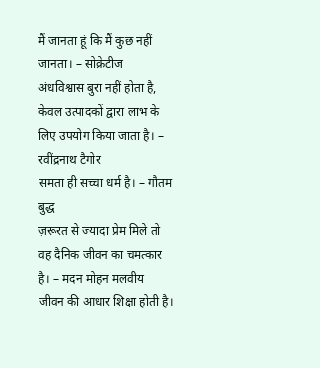मैं जानता हूं कि मैं कुछ नहीं जानता। – सोक्रेटीज
अंधविश्वास बुरा नहीं होता है, केवल उत्पादकों द्वारा लाभ के लिए उपयोग किया जाता है। – रवींद्रनाथ टैगोर
समता ही सच्चा धर्म है। – गौतम बुद्ध
ज़रूरत से ज्यादा प्रेम मिले तो वह दैनिक जीवन का चमत्कार है। – मदन मोहन मलवीय
जीवन की आधार शिक्षा होती है।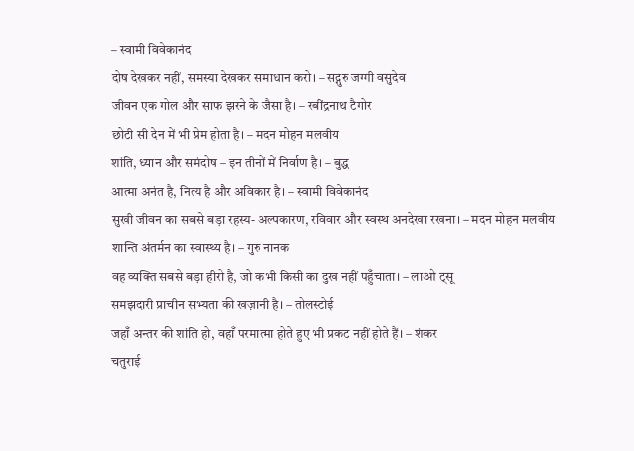– स्वामी विवेकानंद
दोष देखकर नहीं, समस्या देखकर समाधान करो। – सद्गुरु जग्गी वसुदेव
जीवन एक गोल और साफ झरने के जैसा है। – रबींद्रनाथ टैगोर
छोटी सी देन में भी प्रेम होता है। – मदन मोहन मलवीय
शांति, ध्यान और समंदोष – इन तीनों में निर्वाण है। – बुद्ध
आत्मा अनंत है, नित्य है और अविकार है। – स्वामी विवेकानंद
सुखी जीवन का सबसे बड़ा रहस्य- अल्पकारण, रविवार और स्वस्थ अनदेखा रखना। – मदन मोहन मलवीय
शान्ति अंतर्मन का स्वास्थ्य है। – गुरु नानक
वह व्यक्ति सबसे बड़ा हीरो है, जो कभी किसी का दुख नहीं पहुँचाता। – लाओ ट्सू
समझदारी प्राचीन सभ्यता की खज़ानी है। – तोलस्टोई
जहाँ अन्तर की शांति हो, वहाँ परमात्मा होते हुए भी प्रकट नहीं होते हैं। – शंकर
चतुराई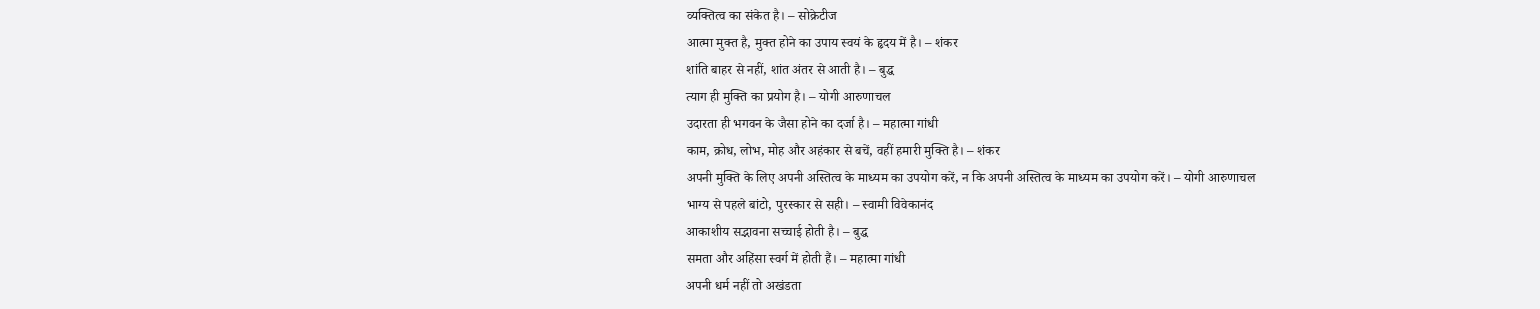व्यक्तित्व का संकेत है। – सोक्रेटीज
आत्मा मुक्त है, मुक्त होने का उपाय स्वयं के हृदय में है। – शंकर
शांति बाहर से नहीं, शांत अंतर से आती है। – बुद्ध
त्याग ही मुक्ति का प्रयोग है। – योगी आरुणाचल
उदारता ही भगवन के जैसा होने का दर्जा है। – महात्मा गांधी
काम, क्रोध, लोभ, मोह और अहंकार से बचें, वहीं हमारी मुक्ति है। – शंकर
अपनी मुक्ति के लिए अपनी अस्तित्व के माध्यम का उपयोग करें, न कि अपनी अस्तित्व के माध्यम का उपयोग करें। – योगी आरुणाचल
भाग्य से पहले बांटो, पुरस्कार से सही। – स्वामी विवेकानंद
आकाशीय सद्भावना सच्चाई होती है। – बुद्ध
समता और अहिंसा स्वर्ग में होती हैं। – महात्मा गांधी
अपनी धर्म नहीं तो अखंडता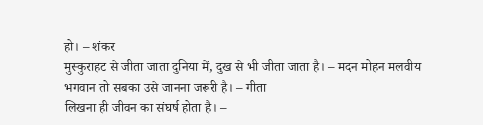हो। – शंकर
मुस्कुराहट से जीता जाता दुनिया में, दुख से भी जीता जाता है। – मदन मोहन मलवीय
भगवान तो सबका उसे जानना जरूरी है। – गीता
लिखना ही जीवन का संघर्ष होता है। –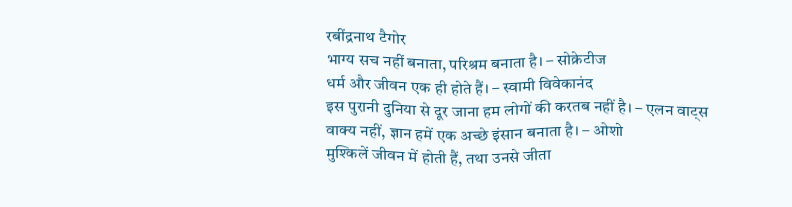रबींद्रनाथ टैगोर
भाग्य सच नहीं बनाता, परिश्रम बनाता है। – सोक्रेटीज
धर्म और जीवन एक ही होते हैं। – स्वामी विवेकानंद
इस पुरानी दुनिया से दूर जाना हम लोगों की करतब नहीं है। – एलन वाट्स
वाक्य नहीं, ज्ञान हमें एक अच्छे इंसान बनाता है। – ओशो
मुश्किलें जीवन में होती हैं, तथा उनसे जीता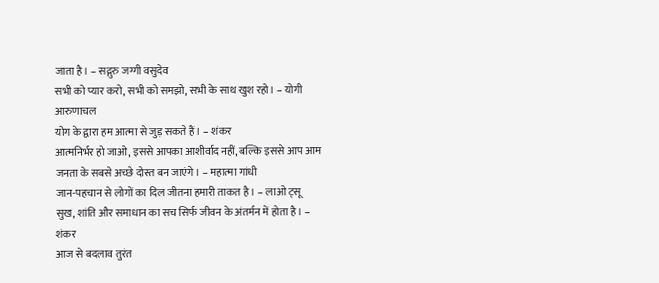जाता है। – सद्गुरु जग्गी वसुदेव
सभी को प्यार करो, सभी को समझो, सभी के साथ खुश रहो। – योगी आरुणाचल
योग के द्वारा हम आत्मा से जुड़ सकते हैं। – शंकर
आत्मनिर्भर हो जाओ, इससे आपका आशीर्वाद नहीं, बल्कि इससे आप आम जनता के सबसे अच्छे दोस्त बन जाएंगे। – महात्मा गांधी
जान-पहचान से लोगों का दिल जीतना हमारी ताकत है। – लाओ ट्सू
सुख, शांति और समाधान का सच सिर्फ जीवन के अंतर्मन में होता है। – शंकर
आज से बदलाव तुरंत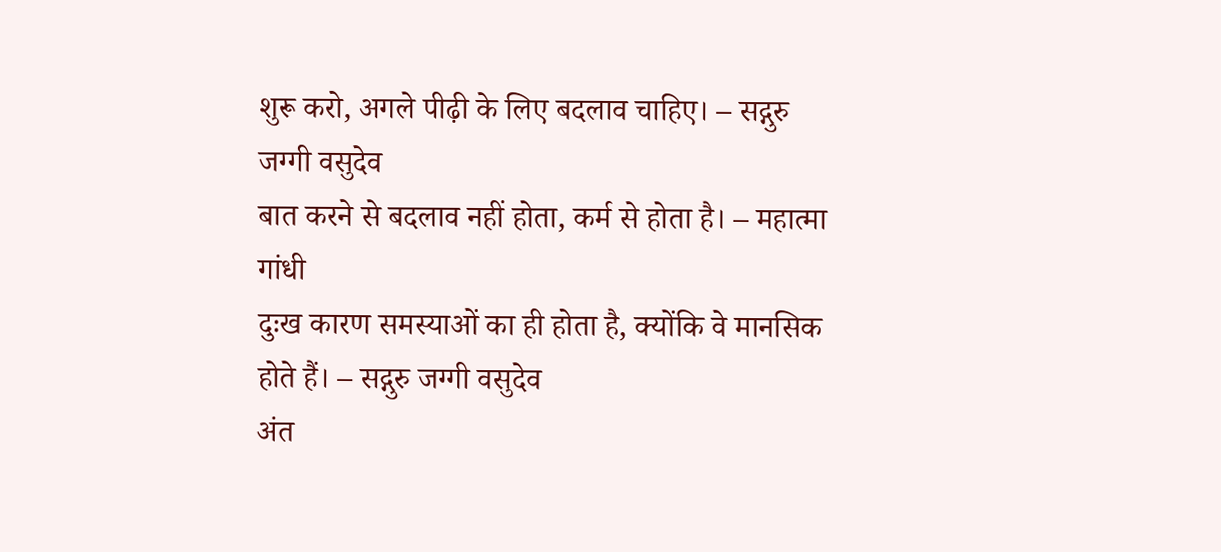शुरू करो, अगले पीढ़ी के लिए बदलाव चाहिए। – सद्गुरु जग्गी वसुदेव
बात करने से बदलाव नहीं होता, कर्म से होता है। – महात्मा गांधी
दुःख कारण समस्याओं का ही होता है, क्योंकि वे मानसिक होते हैं। – सद्गुरु जग्गी वसुदेव
अंत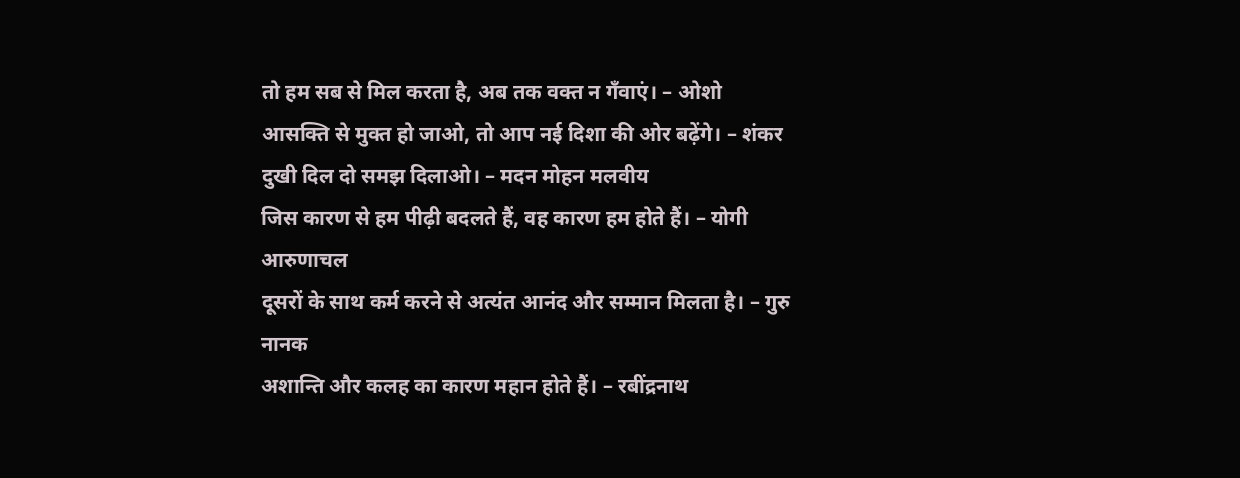तो हम सब से मिल करता है, अब तक वक्त न गँवाएं। – ओशो
आसक्ति से मुक्त हो जाओ, तो आप नई दिशा की ओर बढ़ेंगे। – शंकर
दुखी दिल दो समझ दिलाओ। – मदन मोहन मलवीय
जिस कारण से हम पीढ़ी बदलते हैं, वह कारण हम होते हैं। – योगी आरुणाचल
दूसरों के साथ कर्म करने से अत्यंत आनंद और सम्मान मिलता है। – गुरु नानक
अशान्ति और कलह का कारण महान होते हैं। – रबींद्रनाथ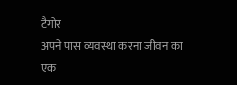टैगोर
अपने पास व्यवस्था करना जीवन का एक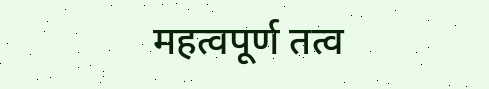महत्वपूर्ण तत्व